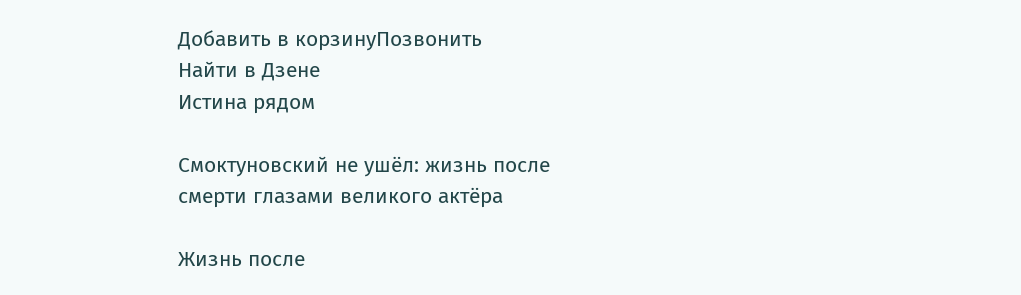Добавить в корзинуПозвонить
Найти в Дзене
Истина рядом

Смоктуновский не ушёл: жизнь после смерти глазами великого актёра

Жизнь после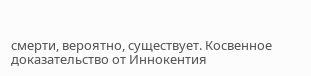смерти, вероятно, существует. Косвенное доказательство от Иннокентия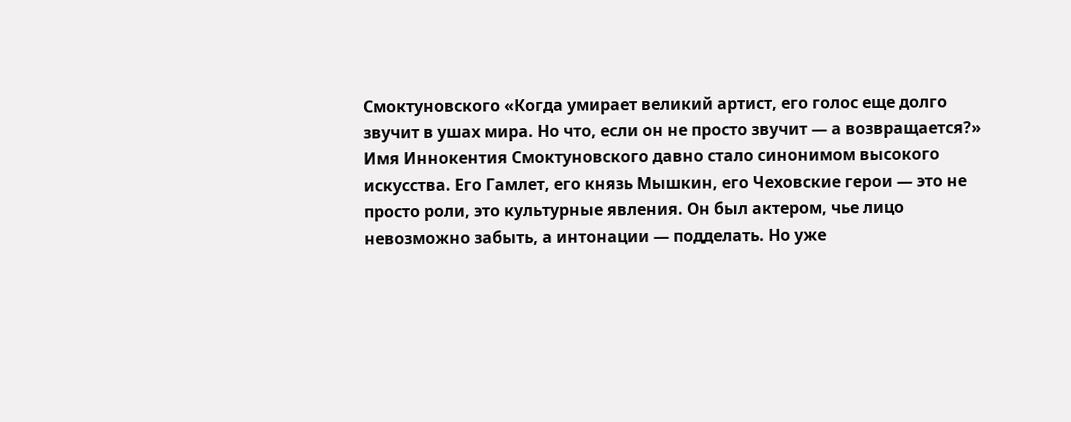Смоктуновского «Когда умирает великий артист, его голос еще долго звучит в ушах мира. Но что, если он не просто звучит — а возвращается?» Имя Иннокентия Смоктуновского давно стало синонимом высокого искусства. Его Гамлет, его князь Мышкин, его Чеховские герои — это не просто роли, это культурные явления. Он был актером, чье лицо невозможно забыть, а интонации — подделать. Но уже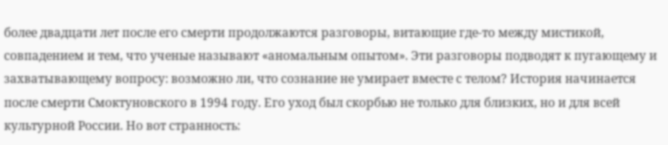более двадцати лет после его смерти продолжаются разговоры, витающие где-то между мистикой, совпадением и тем, что ученые называют «аномальным опытом». Эти разговоры подводят к пугающему и захватывающему вопросу: возможно ли, что сознание не умирает вместе с телом? История начинается после смерти Смоктуновского в 1994 году. Его уход был скорбью не только для близких, но и для всей культурной России. Но вот странность: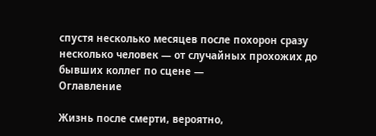спустя несколько месяцев после похорон сразу несколько человек — от случайных прохожих до бывших коллег по сцене —
Оглавление

Жизнь после смерти, вероятно,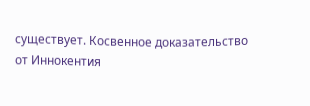существует. Косвенное доказательство от Иннокентия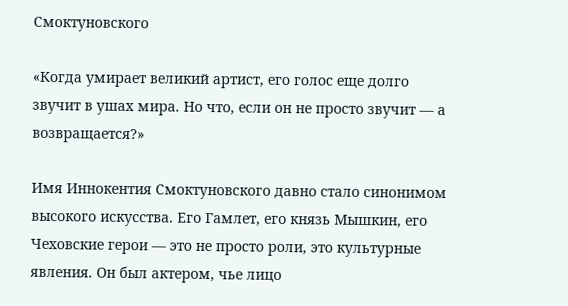Смоктуновского

«Когда умирает великий артист, его голос еще долго звучит в ушах мира. Но что, если он не просто звучит — а возвращается?»

Имя Иннокентия Смоктуновского давно стало синонимом высокого искусства. Его Гамлет, его князь Мышкин, его Чеховские герои — это не просто роли, это культурные явления. Он был актером, чье лицо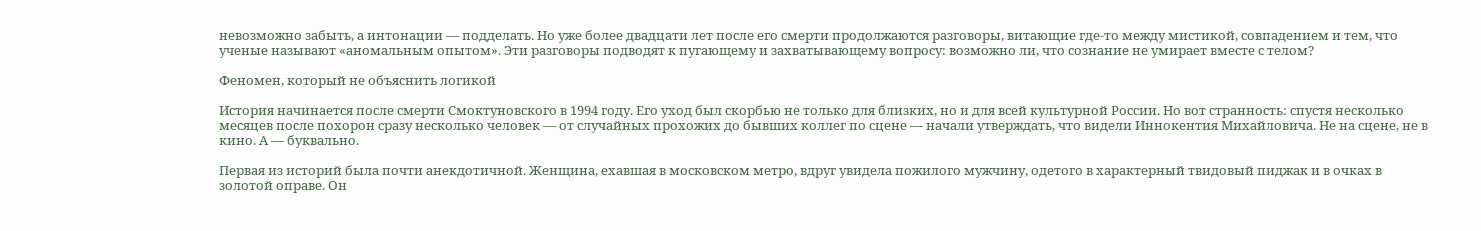невозможно забыть, а интонации — подделать. Но уже более двадцати лет после его смерти продолжаются разговоры, витающие где-то между мистикой, совпадением и тем, что ученые называют «аномальным опытом». Эти разговоры подводят к пугающему и захватывающему вопросу: возможно ли, что сознание не умирает вместе с телом?

Феномен, который не объяснить логикой

История начинается после смерти Смоктуновского в 1994 году. Его уход был скорбью не только для близких, но и для всей культурной России. Но вот странность: спустя несколько месяцев после похорон сразу несколько человек — от случайных прохожих до бывших коллег по сцене — начали утверждать, что видели Иннокентия Михайловича. Не на сцене, не в кино. А — буквально.

Первая из историй была почти анекдотичной. Женщина, ехавшая в московском метро, вдруг увидела пожилого мужчину, одетого в характерный твидовый пиджак и в очках в золотой оправе. Он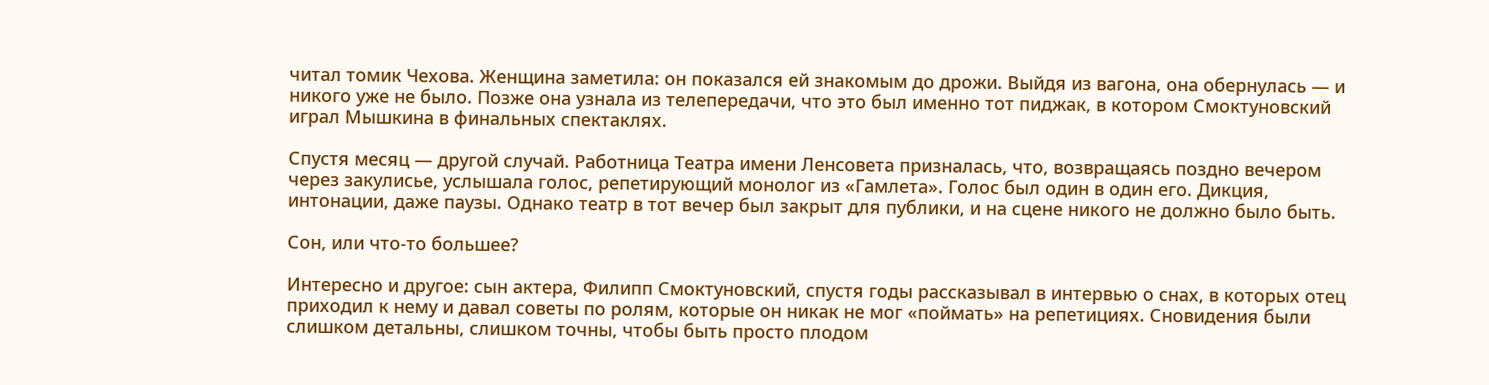читал томик Чехова. Женщина заметила: он показался ей знакомым до дрожи. Выйдя из вагона, она обернулась — и никого уже не было. Позже она узнала из телепередачи, что это был именно тот пиджак, в котором Смоктуновский играл Мышкина в финальных спектаклях.

Спустя месяц — другой случай. Работница Театра имени Ленсовета призналась, что, возвращаясь поздно вечером через закулисье, услышала голос, репетирующий монолог из «Гамлета». Голос был один в один его. Дикция, интонации, даже паузы. Однако театр в тот вечер был закрыт для публики, и на сцене никого не должно было быть.

Сон, или что-то большее?

Интересно и другое: сын актера, Филипп Смоктуновский, спустя годы рассказывал в интервью о снах, в которых отец приходил к нему и давал советы по ролям, которые он никак не мог «поймать» на репетициях. Сновидения были слишком детальны, слишком точны, чтобы быть просто плодом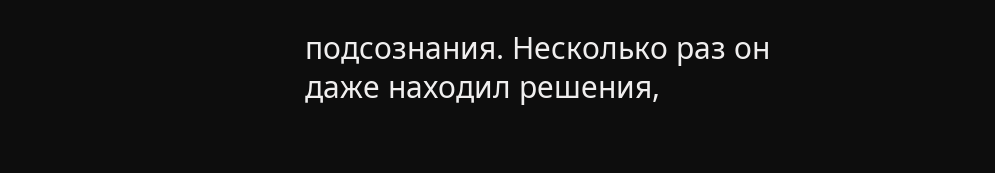подсознания. Несколько раз он даже находил решения,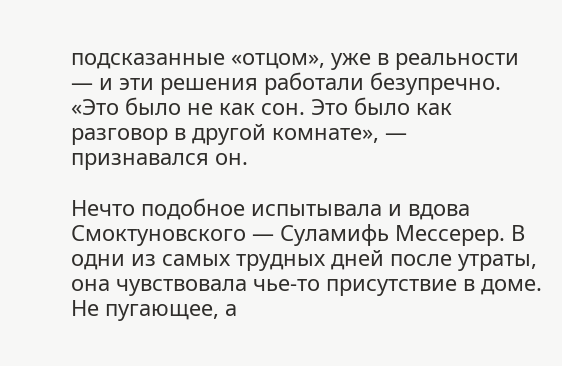подсказанные «отцом», уже в реальности — и эти решения работали безупречно. «Это было не как сон. Это было как разговор в другой комнате», — признавался он.

Нечто подобное испытывала и вдова Смоктуновского — Суламифь Мессерер. В одни из самых трудных дней после утраты, она чувствовала чье-то присутствие в доме. Не пугающее, а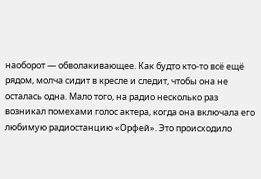наоборот — обволакивающее. Как будто кто-то всё ещё рядом, молча сидит в кресле и следит, чтобы она не осталась одна. Мало того, на радио несколько раз возникал помехами голос актера, когда она включала его любимую радиостанцию «Орфей». Это происходило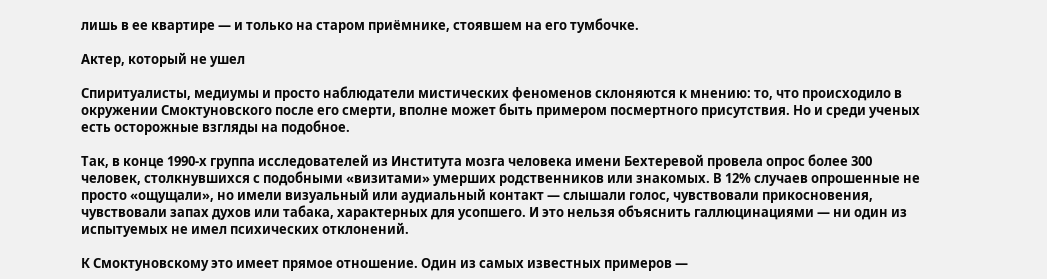лишь в ее квартире — и только на старом приёмнике, стоявшем на его тумбочке.

Актер, который не ушел

Спиритуалисты, медиумы и просто наблюдатели мистических феноменов склоняются к мнению: то, что происходило в окружении Смоктуновского после его смерти, вполне может быть примером посмертного присутствия. Но и среди ученых есть осторожные взгляды на подобное.

Так, в конце 1990-х группа исследователей из Института мозга человека имени Бехтеревой провела опрос более 300 человек, столкнувшихся с подобными «визитами» умерших родственников или знакомых. В 12% случаев опрошенные не просто «ощущали», но имели визуальный или аудиальный контакт — слышали голос, чувствовали прикосновения, чувствовали запах духов или табака, характерных для усопшего. И это нельзя объяснить галлюцинациями — ни один из испытуемых не имел психических отклонений.

К Смоктуновскому это имеет прямое отношение. Один из самых известных примеров —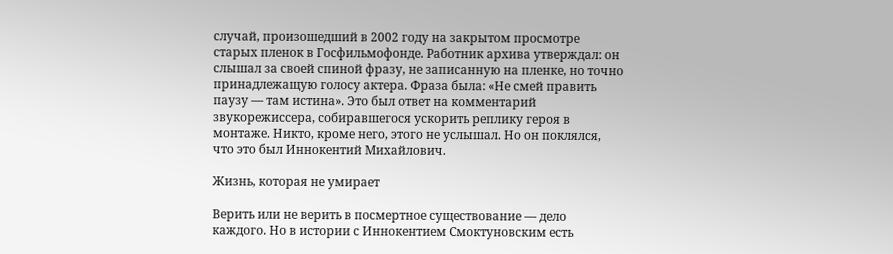случай, произошедший в 2002 году на закрытом просмотре старых пленок в Госфильмофонде. Работник архива утверждал: он слышал за своей спиной фразу, не записанную на пленке, но точно принадлежащую голосу актера. Фраза была: «Не смей править паузу — там истина». Это был ответ на комментарий звукорежиссера, собиравшегося ускорить реплику героя в монтаже. Никто, кроме него, этого не услышал. Но он поклялся, что это был Иннокентий Михайлович.

Жизнь, которая не умирает

Верить или не верить в посмертное существование — дело каждого. Но в истории с Иннокентием Смоктуновским есть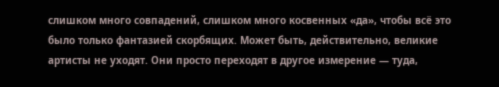слишком много совпадений, слишком много косвенных «да», чтобы всё это было только фантазией скорбящих. Может быть, действительно, великие артисты не уходят. Они просто переходят в другое измерение — туда,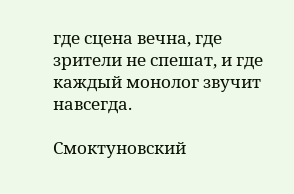где сцена вечна, где зрители не спешат, и где каждый монолог звучит навсегда.

Смоктуновский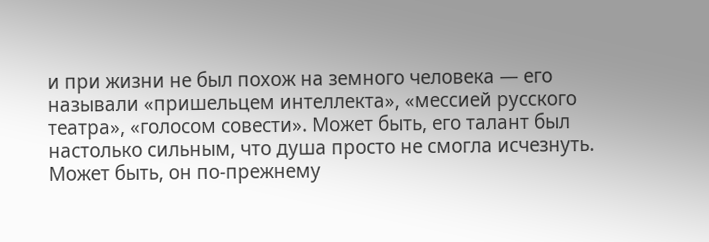и при жизни не был похож на земного человека — его называли «пришельцем интеллекта», «мессией русского театра», «голосом совести». Может быть, его талант был настолько сильным, что душа просто не смогла исчезнуть. Может быть, он по-прежнему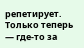репетирует. Только теперь — где-то за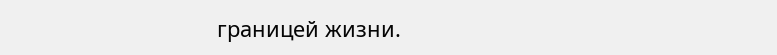границей жизни.